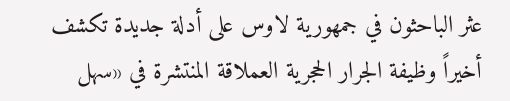عثر الباحثون في جمهورية لاوس على أدلة جديدة تكشف أخيراً وظيفة الجرار الحجرية العملاقة المنتشرة في «سهل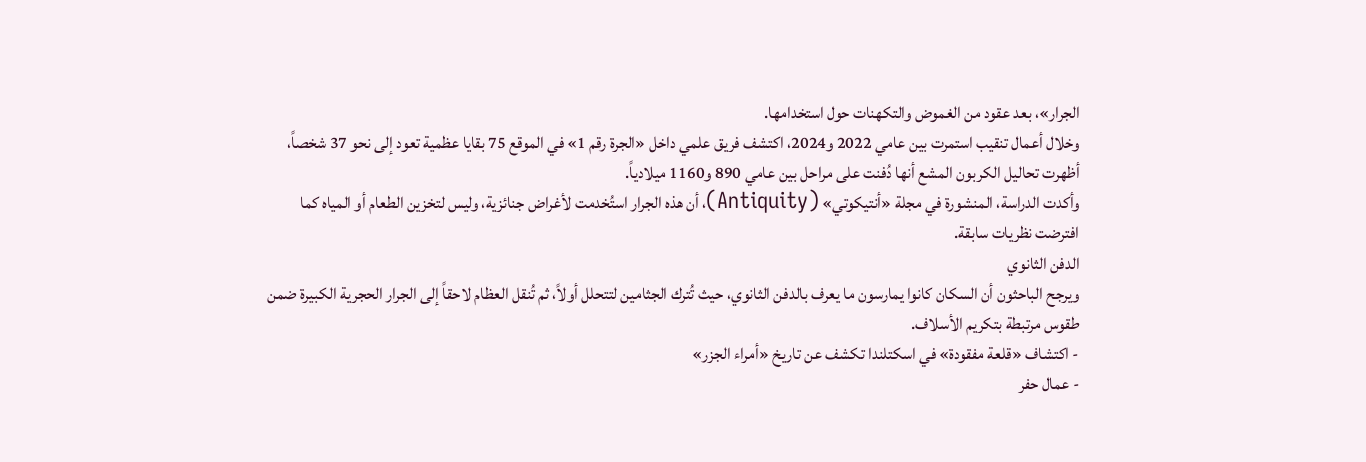الجرار»، بعد عقود من الغموض والتكهنات حول استخدامها.
وخلال أعمال تنقيب استمرت بين عامي 2022 و2024، اكتشف فريق علمي داخل «الجرة رقم 1» في الموقع 75 بقايا عظمية تعود إلى نحو 37 شخصاً، أظهرت تحاليل الكربون المشع أنها دُفنت على مراحل بين عامي 890 و1160 ميلادياً.
وأكدت الدراسة، المنشورة في مجلة «أنتيكوتي» (Antiquity)، أن هذه الجرار استُخدمت لأغراض جنائزية، وليس لتخزين الطعام أو المياه كما افترضت نظريات سابقة.
الدفن الثانوي
ويرجح الباحثون أن السكان كانوا يمارسون ما يعرف بالدفن الثانوي، حيث تُترك الجثامين لتتحلل أولاً، ثم تُنقل العظام لاحقاً إلى الجرار الحجرية الكبيرة ضمن طقوس مرتبطة بتكريم الأسلاف.
- اكتشاف «قلعة مفقودة» في اسكتلندا تكشف عن تاريخ «أمراء الجزر»
- عمال حفر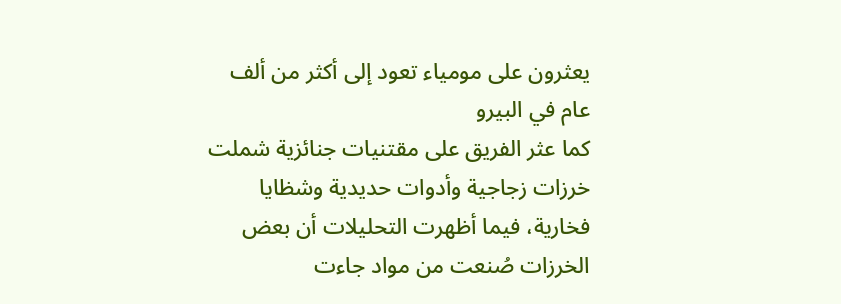يعثرون على مومياء تعود إلى أكثر من ألف عام في البيرو
كما عثر الفريق على مقتنيات جنائزية شملت خرزات زجاجية وأدوات حديدية وشظايا فخارية، فيما أظهرت التحليلات أن بعض الخرزات صُنعت من مواد جاءت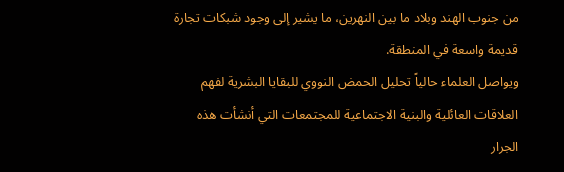من جنوب الهند وبلاد ما بين النهرين، ما يشير إلى وجود شبكات تجارة قديمة واسعة في المنطقة.
ويواصل العلماء حالياً تحليل الحمض النووي للبقايا البشرية لفهم العلاقات العائلية والبنية الاجتماعية للمجتمعات التي أنشأت هذه الجرار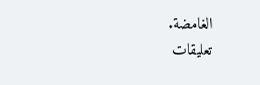الغامضة.
تعليقات